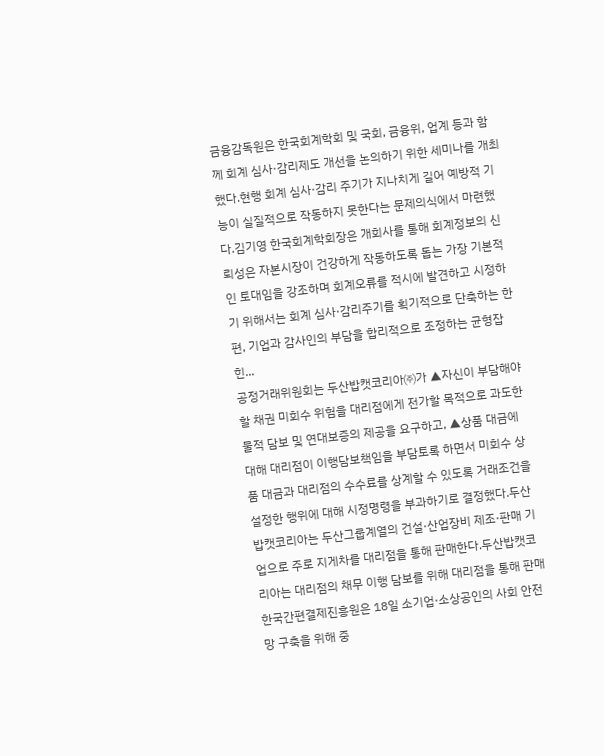금융감독원은 한국회계학회 및 국회, 금융위, 업계 등과 함께 회계 심사·감리제도 개선을 논의하기 위한 세미나를 개최했다.현행 회계 심사·감리 주기가 지나치게 길어 예방적 기능이 실질적으로 작동하지 못한다는 문제의식에서 마련했다.김기영 한국회계학회장은 개회사를 통해 회계정보의 신뢰성은 자본시장이 건강하게 작동하도록 돕는 가장 기본적인 토대임을 강조하며 회계오류를 적시에 발견하고 시정하기 위해서는 회계 심사·감리주기를 획기적으로 단축하는 한편, 기업과 감사인의 부담을 합리적으로 조정하는 균형잡힌...
공정거래위원회는 두산밥캣코리아㈜가 ▲자신이 부담해야 할 채권 미회수 위험을 대리점에게 전가할 목적으로 과도한 물적 담보 및 연대보증의 제공을 요구하고, ▲상품 대금에 대해 대리점이 이행담보책임을 부담토록 하면서 미회수 상품 대금과 대리점의 수수료를 상계할 수 있도록 거래조건을 설정한 행위에 대해 시정명령을 부과하기로 결정했다.두산밥캣코리아는 두산그룹계열의 건설·산업장비 제조·판매 기업으로 주로 지게차를 대리점을 통해 판매한다.두산밥캣코리아는 대리점의 채무 이행 담보를 위해 대리점을 통해 판매
한국간편결제진흥원은 18일 소기업·소상공인의 사회 안전망 구축을 위해 중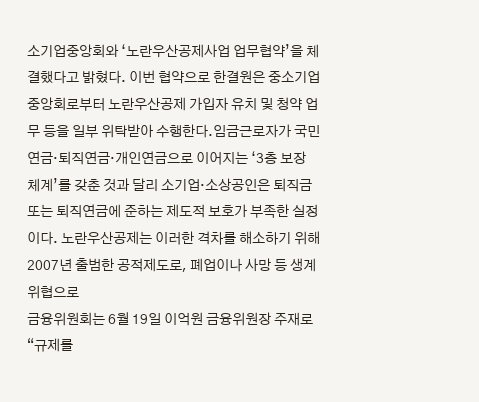소기업중앙회와 ‘노란우산공제사업 업무협약’을 체결했다고 밝혔다. 이번 협약으로 한결원은 중소기업중앙회로부터 노란우산공제 가입자 유치 및 청약 업무 등을 일부 위탁받아 수행한다.임금근로자가 국민연금·퇴직연금·개인연금으로 이어지는 ‘3층 보장 체계’를 갖춘 것과 달리 소기업·소상공인은 퇴직금 또는 퇴직연금에 준하는 제도적 보호가 부족한 실정이다. 노란우산공제는 이러한 격차를 해소하기 위해 2007년 출범한 공적제도로, 폐업이나 사망 등 생계 위협으로
금융위원회는 6월 19일 이억원 금융위원장 주재로 “규제를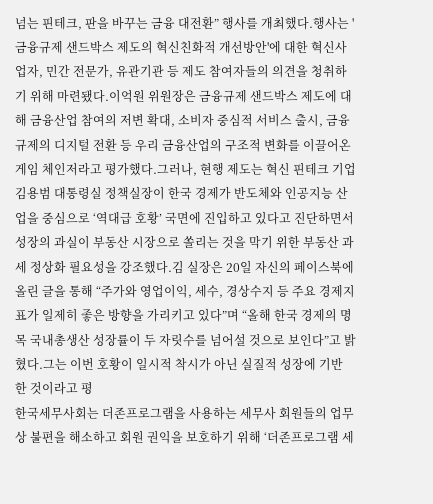넘는 핀테크, 판을 바꾸는 금융 대전환” 행사를 개최했다.행사는 '금융규제 샌드박스 제도의 혁신친화적 개선방안'에 대한 혁신사업자, 민간 전문가, 유관기관 등 제도 참여자들의 의견을 청취하기 위해 마련됐다.이억원 위원장은 금융규제 샌드박스 제도에 대해 금융산업 참여의 저변 확대, 소비자 중심적 서비스 출시, 금융규제의 디지털 전환 등 우리 금융산업의 구조적 변화를 이끌어온 게임 체인저라고 평가했다.그러나, 현행 제도는 혁신 핀테크 기업
김용범 대통령실 정책실장이 한국 경제가 반도체와 인공지능 산업을 중심으로 ‘역대급 호황’ 국면에 진입하고 있다고 진단하면서 성장의 과실이 부동산 시장으로 쏠리는 것을 막기 위한 부동산 과세 정상화 필요성을 강조했다.김 실장은 20일 자신의 페이스북에 올린 글을 통해 “주가와 영업이익, 세수, 경상수지 등 주요 경제지표가 일제히 좋은 방향을 가리키고 있다”며 “올해 한국 경제의 명목 국내총생산 성장률이 두 자릿수를 넘어설 것으로 보인다”고 밝혔다.그는 이번 호황이 일시적 착시가 아닌 실질적 성장에 기반 한 것이라고 평
한국세무사회는 더존프로그램을 사용하는 세무사 회원들의 업무상 불편을 해소하고 회원 권익을 보호하기 위해 ‘더존프로그램 세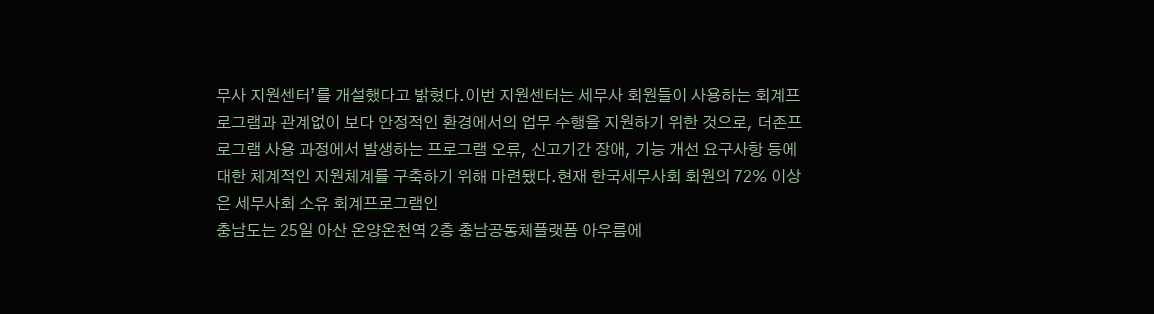무사 지원센터’를 개설했다고 밝혔다.이번 지원센터는 세무사 회원들이 사용하는 회계프로그램과 관계없이 보다 안정적인 환경에서의 업무 수행을 지원하기 위한 것으로, 더존프로그램 사용 과정에서 발생하는 프로그램 오류, 신고기간 장애, 기능 개선 요구사항 등에 대한 체계적인 지원체계를 구축하기 위해 마련됐다.현재 한국세무사회 회원의 72% 이상은 세무사회 소유 회계프로그램인
충남도는 25일 아산 온양온천역 2층 충남공동체플랫폼 아우름에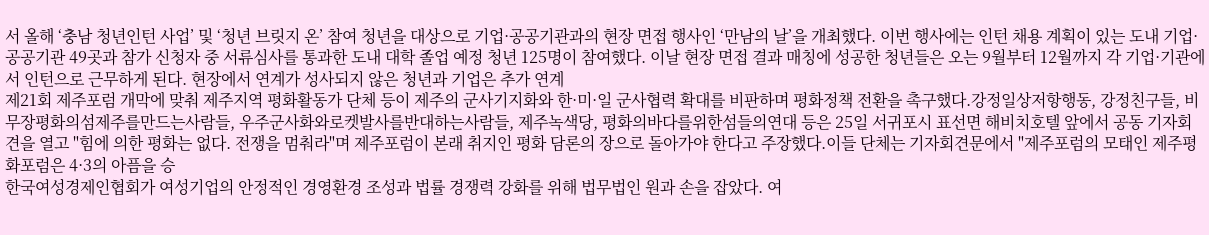서 올해 ‘충남 청년인턴 사업’ 및 ‘청년 브릿지 온’ 참여 청년을 대상으로 기업·공공기관과의 현장 면접 행사인 ‘만남의 날’을 개최했다. 이번 행사에는 인턴 채용 계획이 있는 도내 기업·공공기관 49곳과 참가 신청자 중 서류심사를 통과한 도내 대학 졸업 예정 청년 125명이 참여했다. 이날 현장 면접 결과 매칭에 성공한 청년들은 오는 9월부터 12월까지 각 기업·기관에서 인턴으로 근무하게 된다. 현장에서 연계가 성사되지 않은 청년과 기업은 추가 연계
제21회 제주포럼 개막에 맞춰 제주지역 평화활동가 단체 등이 제주의 군사기지화와 한·미·일 군사협력 확대를 비판하며 평화정책 전환을 촉구했다.강정일상저항행동, 강정친구들, 비무장평화의섬제주를만드는사람들, 우주군사화와로켓발사를반대하는사람들, 제주녹색당, 평화의바다를위한섬들의연대 등은 25일 서귀포시 표선면 해비치호텔 앞에서 공동 기자회견을 열고 "힘에 의한 평화는 없다. 전쟁을 멈춰라"며 제주포럼이 본래 취지인 평화 담론의 장으로 돌아가야 한다고 주장했다.이들 단체는 기자회견문에서 "제주포럼의 모태인 제주평화포럼은 4·3의 아픔을 승
한국여성경제인협회가 여성기업의 안정적인 경영환경 조성과 법률 경쟁력 강화를 위해 법무법인 원과 손을 잡았다. 여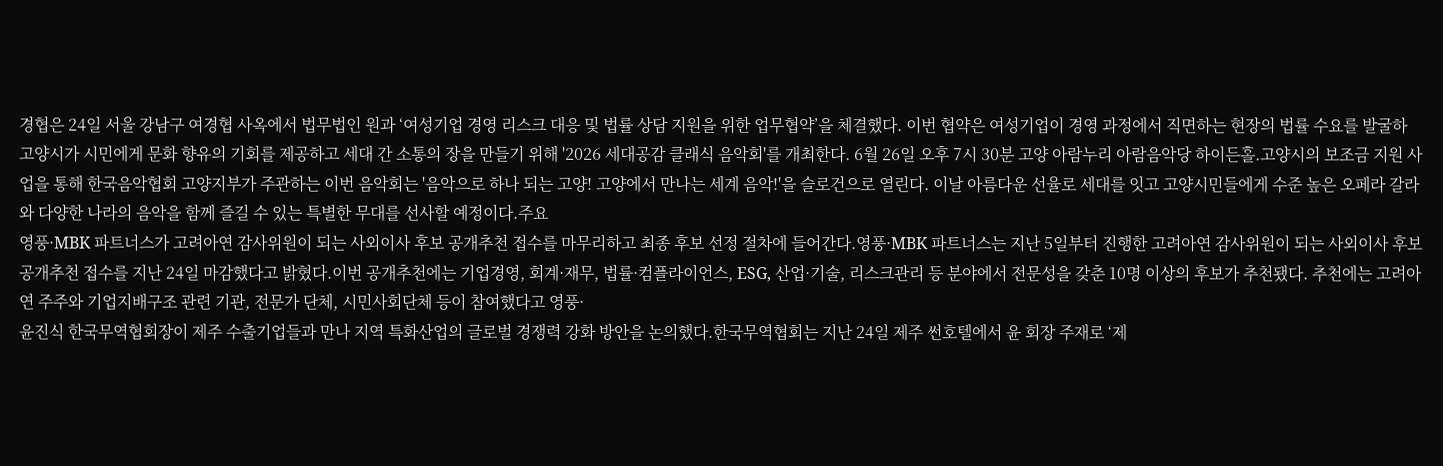경협은 24일 서울 강남구 여경협 사옥에서 법무법인 원과 ‘여성기업 경영 리스크 대응 및 법률 상담 지원을 위한 업무협약’을 체결했다. 이번 협약은 여성기업이 경영 과정에서 직면하는 현장의 법률 수요를 발굴하
고양시가 시민에게 문화 향유의 기회를 제공하고 세대 간 소통의 장을 만들기 위해 '2026 세대공감 클래식 음악회'를 개최한다. 6월 26일 오후 7시 30분 고양 아람누리 아람음악당 하이든홀.고양시의 보조금 지원 사업을 통해 한국음악협회 고양지부가 주관하는 이번 음악회는 '음악으로 하나 되는 고양! 고양에서 만나는 세계 음악!'을 슬로건으로 열린다. 이날 아름다운 선율로 세대를 잇고 고양시민들에게 수준 높은 오페라 갈라와 다양한 나라의 음악을 함께 즐길 수 있는 특별한 무대를 선사할 예정이다.주요
영풍·MBK 파트너스가 고려아연 감사위원이 되는 사외이사 후보 공개추천 접수를 마무리하고 최종 후보 선정 절차에 들어간다.영풍·MBK 파트너스는 지난 5일부터 진행한 고려아연 감사위원이 되는 사외이사 후보 공개추천 접수를 지난 24일 마감했다고 밝혔다.이번 공개추천에는 기업경영, 회계·재무, 법률·컴플라이언스, ESG, 산업·기술, 리스크관리 등 분야에서 전문성을 갖춘 10명 이상의 후보가 추천됐다. 추천에는 고려아연 주주와 기업지배구조 관련 기관, 전문가 단체, 시민사회단체 등이 참여했다고 영풍·
윤진식 한국무역협회장이 제주 수출기업들과 만나 지역 특화산업의 글로벌 경쟁력 강화 방안을 논의했다.한국무역협회는 지난 24일 제주 썬호텔에서 윤 회장 주재로 ‘제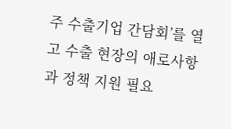주 수출기업 간담회’를 열고 수출 현장의 애로사항과 정책 지원 필요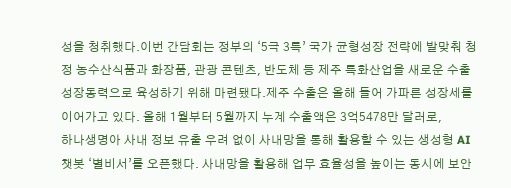성을 청취했다.이번 간담회는 정부의 ‘5극 3특’ 국가 균형성장 전략에 발맞춰 청정 농수산식품과 화장품, 관광 콘텐츠, 반도체 등 제주 특화산업을 새로운 수출 성장동력으로 육성하기 위해 마련됐다.제주 수출은 올해 들어 가파른 성장세를 이어가고 있다. 올해 1월부터 5월까지 누계 수출액은 3억5478만 달러로,
하나생명아 사내 정보 유출 우려 없이 사내망을 통해 활용할 수 있는 생성형 AI 챗봇 ‘별비서’를 오픈했다. 사내망을 활용해 업무 효율성을 높이는 동시에 보안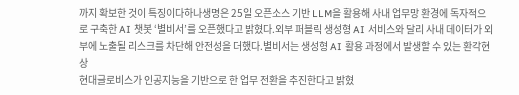까지 확보한 것이 특징이다하나생명은 25일 오픈소스 기반 LLM을 활용해 사내 업무망 환경에 독자적으로 구축한 AI 챗봇 ‘별비서’를 오픈했다고 밝혔다.외부 퍼블릭 생성형 AI 서비스와 달리 사내 데이터가 외부에 노출될 리스크를 차단해 안전성을 더했다.별비서는 생성형 AI 활용 과정에서 발생할 수 있는 환각현상
현대글로비스가 인공지능을 기반으로 한 업무 전환을 추진한다고 밝혔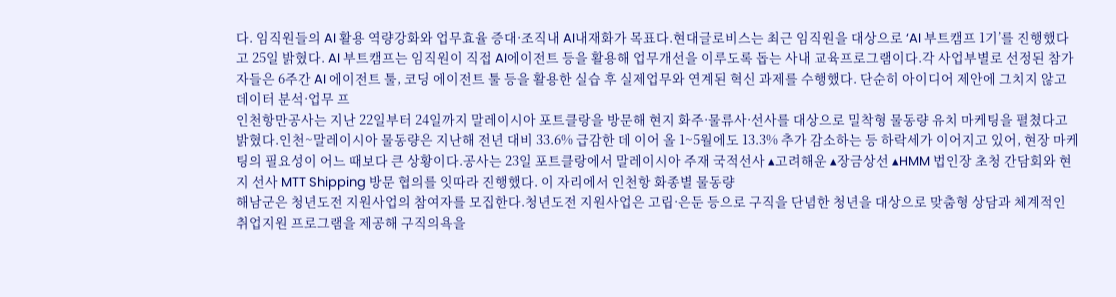다. 임직원들의 AI 활용 역량강화와 업무효율 증대·조직내 AI내재화가 목표다.현대글로비스는 최근 임직원을 대상으로 ‘AI 부트캠프 1기’를 진행했다고 25일 밝혔다. AI 부트캠프는 임직원이 직접 AI에이전트 등을 활용해 업무개선을 이루도록 돕는 사내 교육프로그램이다.각 사업부별로 선정된 참가자들은 6주간 AI 에이전트 툴, 코딩 에이전트 툴 등을 활용한 실습 후 실제업무와 연계된 혁신 과제를 수행했다. 단순히 아이디어 제안에 그치지 않고 데이터 분석·업무 프
인천항만공사는 지난 22일부터 24일까지 말레이시아 포트클랑을 방문해 현지 화주·물류사·선사를 대상으로 밀착형 물동량 유치 마케팅을 펼쳤다고 밝혔다.인천~말레이시아 물동량은 지난해 전년 대비 33.6% 급감한 데 이어 올 1~5월에도 13.3% 추가 감소하는 등 하락세가 이어지고 있어, 현장 마케팅의 필요성이 어느 때보다 큰 상황이다.공사는 23일 포트클랑에서 말레이시아 주재 국적선사 ▴고려해운 ▴장금상선 ▴HMM 법인장 초청 간담회와 현지 선사 MTT Shipping 방문 협의를 잇따라 진행했다. 이 자리에서 인천항 화종별 물동량
해남군은 청년도전 지원사업의 참여자를 모집한다.청년도전 지원사업은 고립·은둔 등으로 구직을 단념한 청년을 대상으로 맞춤형 상담과 체계적인 취업지원 프로그램을 제공해 구직의욕을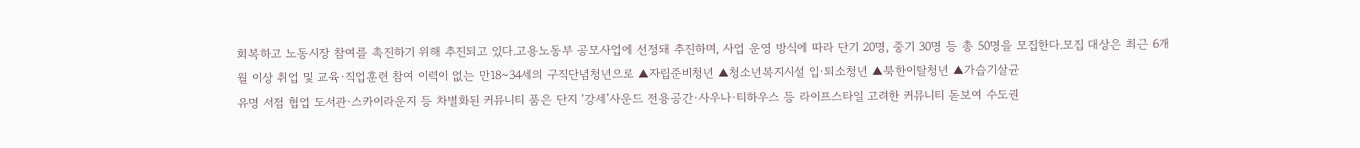회복하고 노동시장 참여를 촉진하기 위해 추진되고 있다.고용노동부 공모사업에 선정돼 추진하며, 사업 운영 방식에 따라 단기 20명, 중기 30명 등 총 50명을 모집한다.모집 대상은 최근 6개월 이상 취업 및 교육·직업훈련 참여 이력이 없는 만18~34세의 구직단념청년으로 ▲자립준비청년 ▲청소년복지시설 입·퇴소청년 ▲북한이탈청년 ▲가습기살균
유명 서점 협업 도서관·스카이라운지 등 차별화된 커뮤니티 품은 단지 ‘강세’사운드 전용공간·사우나·티하우스 등 라이프스타일 고려한 커뮤니티 돋보여 수도권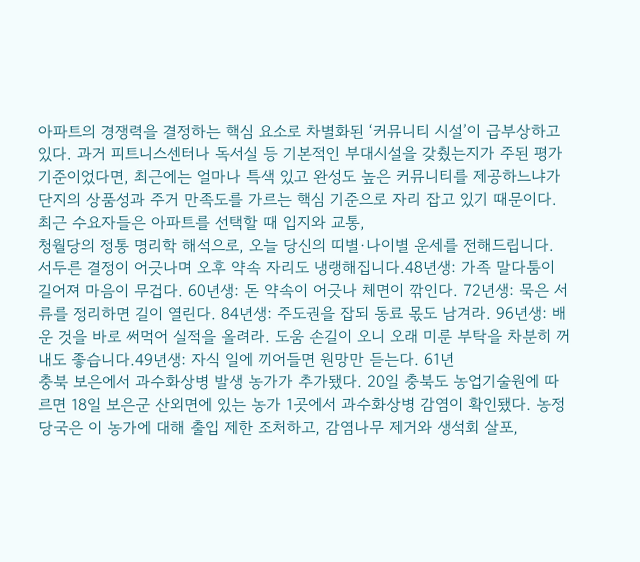아파트의 경쟁력을 결정하는 핵심 요소로 차별화된 ‘커뮤니티 시설’이 급부상하고 있다. 과거 피트니스센터나 독서실 등 기본적인 부대시설을 갖췄는지가 주된 평가 기준이었다면, 최근에는 얼마나 특색 있고 완성도 높은 커뮤니티를 제공하느냐가 단지의 상품성과 주거 만족도를 가르는 핵심 기준으로 자리 잡고 있기 때문이다.최근 수요자들은 아파트를 선택할 때 입지와 교통,
청월당의 정통 명리학 해석으로, 오늘 당신의 띠별·나이별 운세를 전해드립니다. 서두른 결정이 어긋나며 오후 약속 자리도 냉랭해집니다.48년생: 가족 말다툼이 길어져 마음이 무겁다. 60년생: 돈 약속이 어긋나 체면이 깎인다. 72년생: 묵은 서류를 정리하면 길이 열린다. 84년생: 주도권을 잡되 동료 몫도 남겨라. 96년생: 배운 것을 바로 써먹어 실적을 올려라. 도움 손길이 오니 오래 미룬 부탁을 차분히 꺼내도 좋습니다.49년생: 자식 일에 끼어들면 원망만 듣는다. 61년
충북 보은에서 과수화상병 발생 농가가 추가됐다. 20일 충북도 농업기술원에 따르면 18일 보은군 산외면에 있는 농가 1곳에서 과수화상병 감염이 확인됐다. 농정당국은 이 농가에 대해 출입 제한 조처하고, 감염나무 제거와 생석회 살포,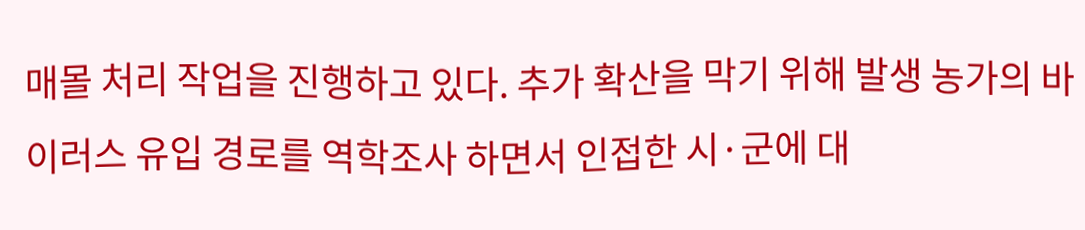매몰 처리 작업을 진행하고 있다. 추가 확산을 막기 위해 발생 농가의 바이러스 유입 경로를 역학조사 하면서 인접한 시·군에 대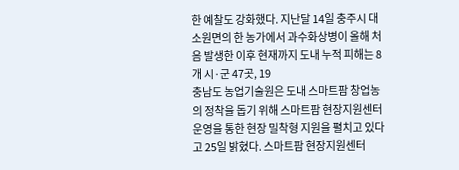한 예찰도 강화했다. 지난달 14일 충주시 대소원면의 한 농가에서 과수화상병이 올해 처음 발생한 이후 현재까지 도내 누적 피해는 8개 시·군 47곳, 19
충남도 농업기술원은 도내 스마트팜 창업농의 정착을 돕기 위해 스마트팜 현장지원센터 운영을 통한 현장 밀착형 지원을 펼치고 있다고 25일 밝혔다. 스마트팜 현장지원센터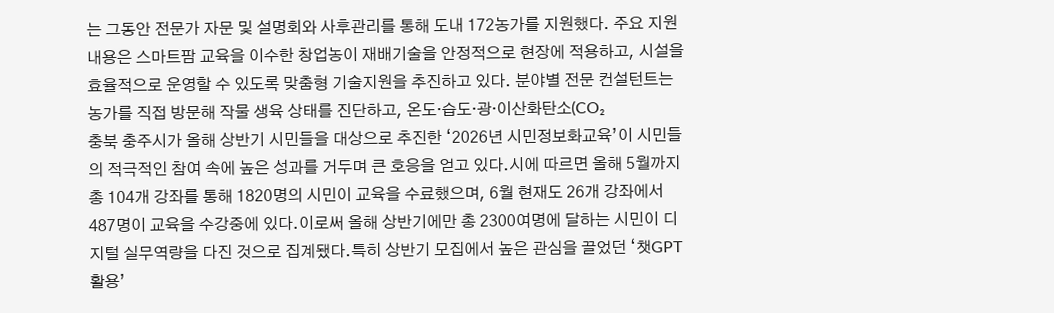는 그동안 전문가 자문 및 설명회와 사후관리를 통해 도내 172농가를 지원했다. 주요 지원 내용은 스마트팜 교육을 이수한 창업농이 재배기술을 안정적으로 현장에 적용하고, 시설을 효율적으로 운영할 수 있도록 맞춤형 기술지원을 추진하고 있다. 분야별 전문 컨설턴트는 농가를 직접 방문해 작물 생육 상태를 진단하고, 온도·습도·광·이산화탄소(CO₂
충북 충주시가 올해 상반기 시민들을 대상으로 추진한 ‘2026년 시민정보화교육’이 시민들의 적극적인 참여 속에 높은 성과를 거두며 큰 호응을 얻고 있다.시에 따르면 올해 5월까지 총 104개 강좌를 통해 1820명의 시민이 교육을 수료했으며, 6월 현재도 26개 강좌에서 487명이 교육을 수강중에 있다.이로써 올해 상반기에만 총 2300여명에 달하는 시민이 디지털 실무역량을 다진 것으로 집계됐다.특히 상반기 모집에서 높은 관심을 끌었던 ‘챗GPT 활용’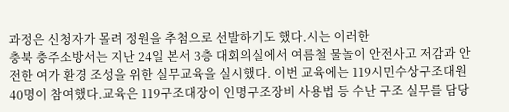과정은 신청자가 몰려 정원을 추첨으로 선발하기도 했다.시는 이러한
충북 충주소방서는 지난 24일 본서 3층 대회의실에서 여름철 물놀이 안전사고 저감과 안전한 여가 환경 조성을 위한 실무교육을 실시했다. 이번 교육에는 119시민수상구조대원 40명이 참여했다.교육은 119구조대장이 인명구조장비 사용법 등 수난 구조 실무를 담당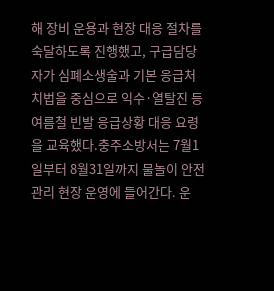해 장비 운용과 현장 대응 절차를 숙달하도록 진행했고, 구급담당자가 심폐소생술과 기본 응급처치법을 중심으로 익수·열탈진 등 여름철 빈발 응급상황 대응 요령을 교육했다.충주소방서는 7월1일부터 8월31일까지 물놀이 안전관리 현장 운영에 들어간다. 운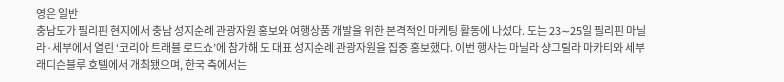영은 일반
충남도가 필리핀 현지에서 충남 성지순례 관광자원 홍보와 여행상품 개발을 위한 본격적인 마케팅 활동에 나섰다. 도는 23∼25일 필리핀 마닐라·세부에서 열린 ‘코리아 트래블 로드쇼’에 참가해 도 대표 성지순례 관광자원을 집중 홍보했다. 이번 행사는 마닐라 샹그릴라 마카티와 세부 래디슨블루 호텔에서 개최됐으며, 한국 측에서는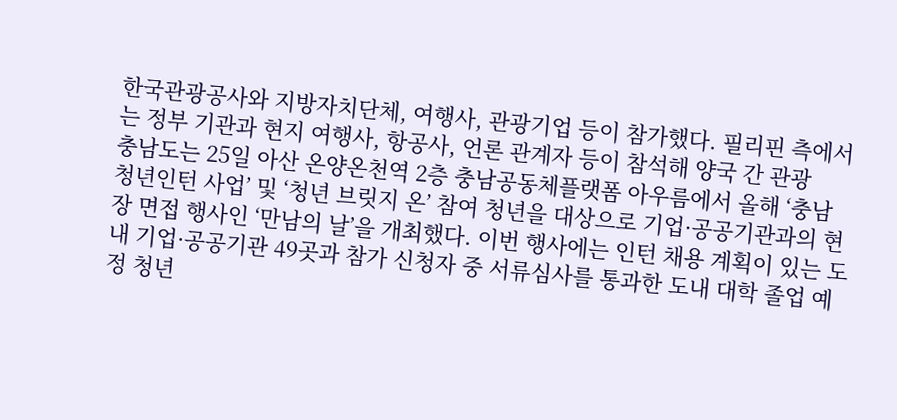한국관광공사와 지방자치단체, 여행사, 관광기업 등이 참가했다. 필리핀 측에서는 정부 기관과 현지 여행사, 항공사, 언론 관계자 등이 참석해 양국 간 관광
충남도는 25일 아산 온양온천역 2층 충남공동체플랫폼 아우름에서 올해 ‘충남 청년인턴 사업’ 및 ‘청년 브릿지 온’ 참여 청년을 대상으로 기업·공공기관과의 현장 면접 행사인 ‘만남의 날’을 개최했다. 이번 행사에는 인턴 채용 계획이 있는 도내 기업·공공기관 49곳과 참가 신청자 중 서류심사를 통과한 도내 대학 졸업 예정 청년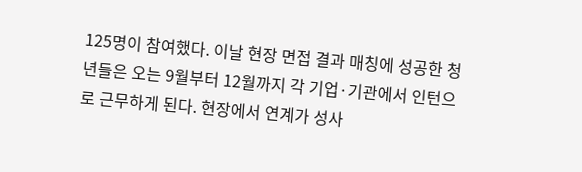125명이 참여했다. 이날 현장 면접 결과 매칭에 성공한 청년들은 오는 9월부터 12월까지 각 기업·기관에서 인턴으로 근무하게 된다. 현장에서 연계가 성사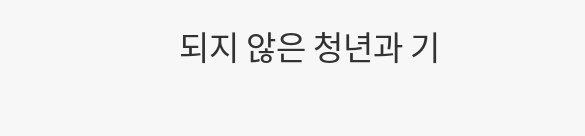되지 않은 청년과 기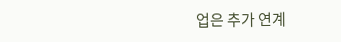업은 추가 연계